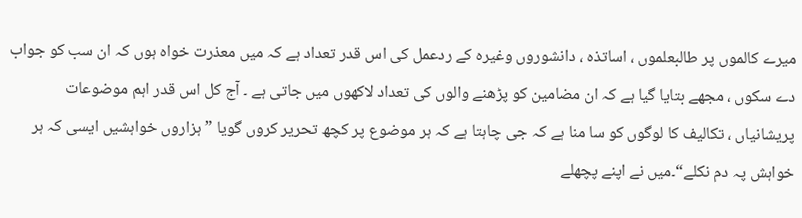میرے کالموں پر طالبعلموں ، اساتذہ ، دانشوروں وغیرہ کے ردعمل کی اس قدر تعداد ہے کہ میں معذرت خواہ ہوں کہ ان سب کو جواب دے سکوں ، مجھے بتایا گیا ہے کہ ان مضامین کو پڑھنے والوں کی تعداد لاکھوں میں جاتی ہے ۔ آج کل اس قدر اہم موضوعات پریشانیاں ، تکالیف کا لوگوں کو سا منا ہے کہ جی چاہتا ہے کہ ہر موضوع پر کچھ تحریر کروں گویا ”ہزاروں خواہشیں ایسی کہ ہر خواہش پہ دم نکلے“۔میں نے اپنے پچھلے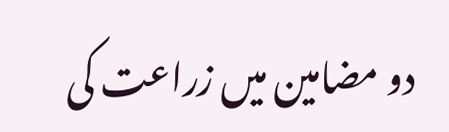دو مضامین میں زراعت کی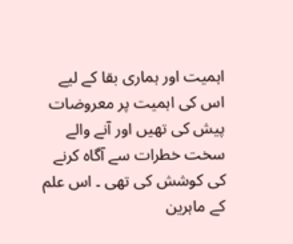اہمیت اور ہماری بقا کے لیے اس کی اہمیت پر معروضات پیش کی تھیں اور آنے والے سخت خطرات سے آگاہ کرنے کی کوشش کی تھی ۔ اس علم کے ماہرین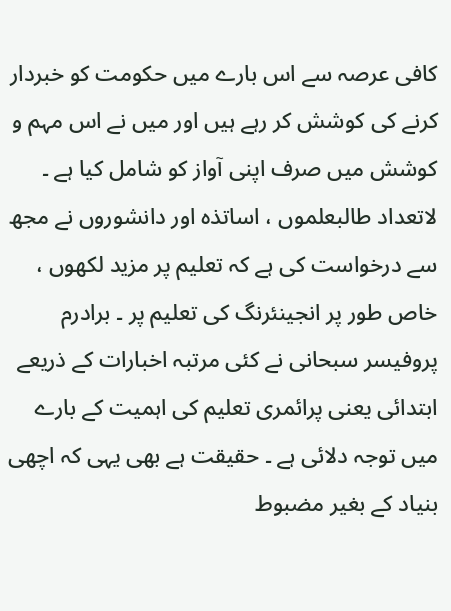کافی عرصہ سے اس بارے میں حکومت کو خبردار کرنے کی کوشش کر رہے ہیں اور میں نے اس مہم و کوشش میں صرف اپنی آواز کو شامل کیا ہے ۔ لاتعداد طالبعلموں ، اساتذہ اور دانشوروں نے مجھ سے درخواست کی ہے کہ تعلیم پر مزید لکھوں ، خاص طور پر انجینئرنگ کی تعلیم پر ۔ برادرم پروفیسر سبحانی نے کئی مرتبہ اخبارات کے ذریعے ابتدائی یعنی پرائمری تعلیم کی اہمیت کے بارے میں توجہ دلائی ہے ۔ حقیقت ہے بھی یہی کہ اچھی بنیاد کے بغیر مضبوط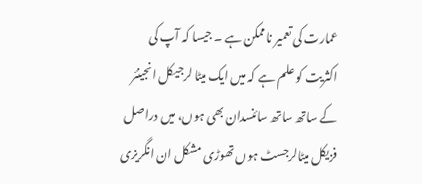عمارت کی تعمیر ناممکن ہے ۔ جیسا کہ آپ کی اکثریت کو علم ہے کہ میں ایک میٹا لرجیکل انجینئر کے ساتھ ساتھ سائنسدان بھی ہوں، میں دراصل فزیکل میٹالرجسٹ ہوں تھوڑی مشکل ان انگریزی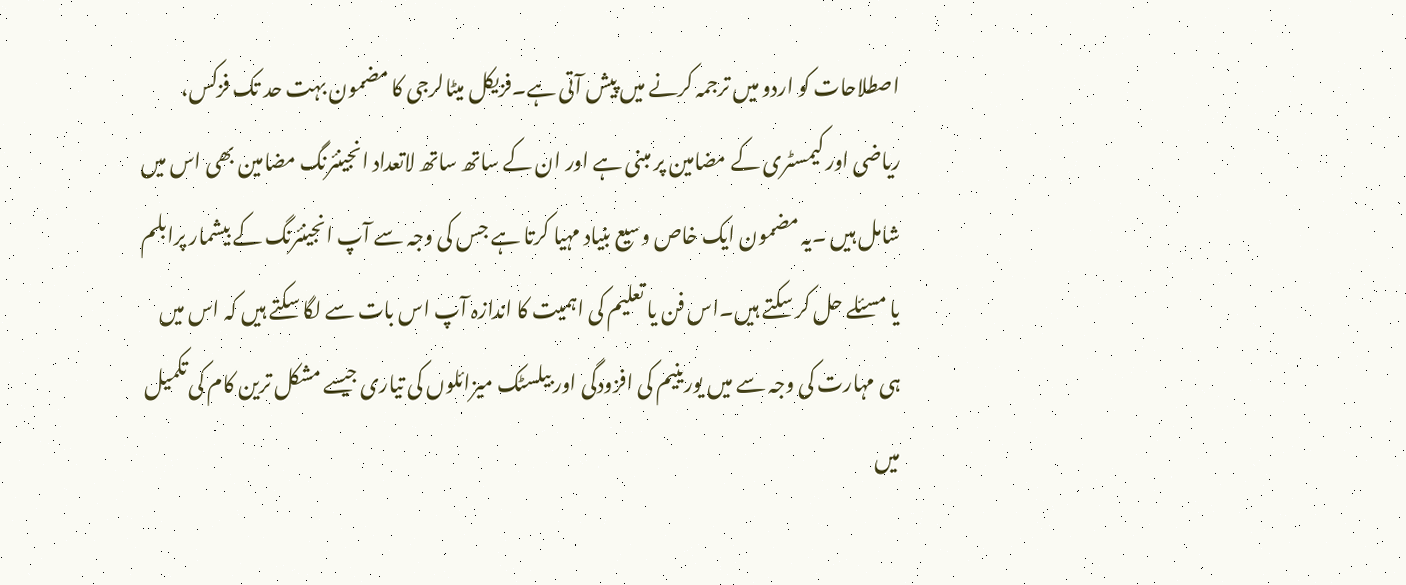اصطلاحات کو اردو میں ترجمہ کرنے میں پیش آتی ہے۔فزیکل میٹالرجی کا مضمون بہت حد تک فزکس، ریاضی اور کیمسٹری کے مضامین پر مبنی ہے اور ان کے ساتھ ساتھ لاتعداد انجینئرنگ مضامین بھی اس میں شامل ہیں ۔یہ مضمون ایک خاص وسیع بنیاد مہیا کرتا ہے جس کی وجہ سے آپ انجینئرنگ کے بیشمار پرابلم یا مسئلے حل کر سکتے ہیں۔اس فن یا تعلیم کی اہمیت کا اندازہ آپ اس بات سے لگا سکتے ہیں کہ اس میں ہی مہارت کی وجہ سے میں یورینیم کی افزودگی اور بیلسٹک میزائلوں کی تیاری جیسے مشکل ترین کام کی تکمیل میں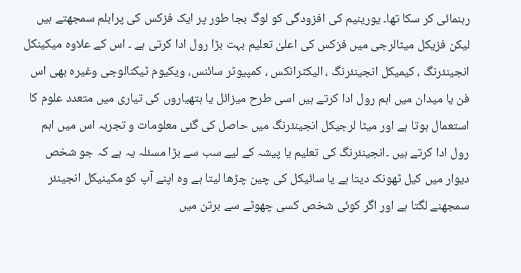رہنمائی کر سکا تھا۔ یورینیم کی افزودگی کو لوگ بجا طور پر ایک فزکس کی پرابلم سمجھتے ہیں لیکن فزیکل میٹالرجی میں فزکس کی اعلیٰ تعلیم بہت بڑا رول ادا کرتی ہے ۔ اس کے علاوہ میکینکل انجینئرنگ ، کیمیکل انجینئرنگ ، الیکٹرانکس ، کمپیوٹر سائنس، ویکیوم ٹیکنالوجی وغیرہ بھی اس فن یا میدان میں اہم رول ادا کرتے ہیں اسی طرح میزائل یا ہتھیاروں کی تیاری میں متعدد علوم کا استعمال ہوتا ہے اور میٹا لرجیکل انجینئرنگ میں حاصل کی گئی معلومات و تجربہ اس میں اہم رول ادا کرتے ہیں ۔انجینئرنگ کی تعلیم یا پیشہ کے لیے سب سے بڑا مسئلہ یہ ہے کہ جو شخص دیوار میں کیل ٹھونک دیتا ہے یا سائیکل کی چین چڑھا لیتا ہے وہ اپنے آپ کو مکینیکل انجینئر سمجھنے لگتا ہے اور اگر کوئی شخص کسی چھوٹے سے برتن میں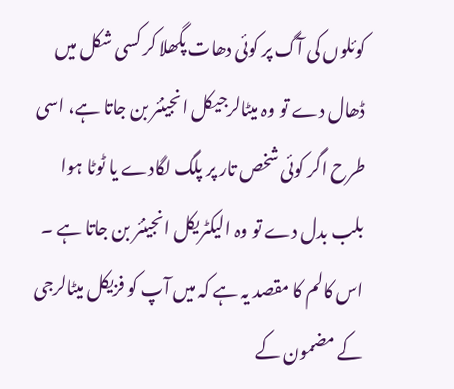کوئلوں کی آگ پر کوئی دھات پگھلا کر کسی شکل میں ڈھال دے تو وہ میٹالرجیکل انجینئر بن جاتا ہے، اسی طرح اگر کوئی شخص تار پر پلگ لگادے یا ٹوٹا ہوا بلب بدل دے تو وہ الیکٹریکل انجینئر بن جاتا ہے ۔ اس کالم کا مقصد یہ ہے کہ میں آپ کو فزیکل میٹالرجی کے مضمون کے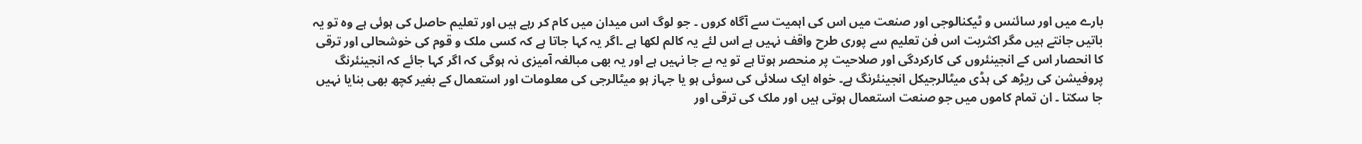بارے میں اور سائنس و ٹیکنالوجی اور صنعت میں اس کی اہمیت سے آگاہ کروں ۔ جو لوگ اس میدان میں کام کر رہے ہیں اور تعلیم حاصل کی ہوئی ہے وہ تو یہ باتیں جانتے ہیں مگر اکثریت اس فن تعلیم سے پوری طرح واقف نہیں ہے اس لئے یہ کالم لکھا ہے ۔اگر یہ کہا جاتا ہے کہ کسی ملک و قوم کی خوشحالی اور ترقی کا انحصار اس کے انجینئروں کی کارکردگی اور صلاحیت پر منحصر ہوتا ہے تو یہ بے جا نہیں ہے اور یہ بھی مبالغہ آمیزی نہ ہوگی کہ اگر کہا جائے کہ انجینئرنگ پروفیشن کی ریڑھ کی ہڈی میٹالرجیکل انجینئرنگ ہے۔ خواہ ایک سلائی کی سوئی ہو یا جہاز ہو میٹالرجی کی معلومات اور استعمال کے بغیر کچھ بھی بنایا نہیں جا سکتا ۔ ان تمام کاموں میں جو صنعت استعمال ہوتی ہیں اور ملک کی ترقی اور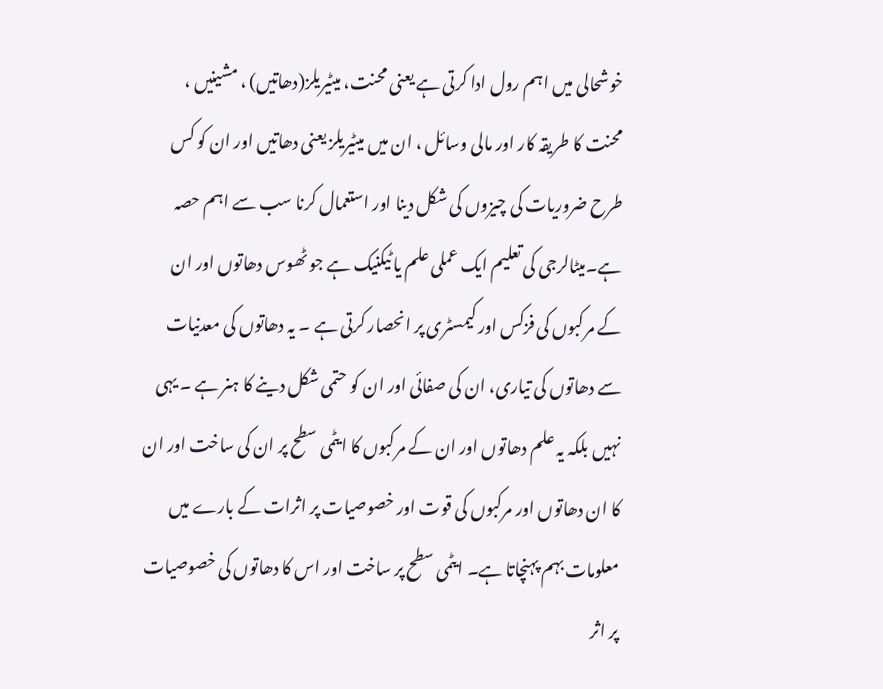خوشحالی میں اہم رول ادا کرتی ہے یعنی محنت، میٹیریلز(دھاتیں) ، مشینیں ، محنت کا طریقہ کار اور مالی وسائل ، ان میں میٹیریلز یعنی دھاتیں اور ان کو کس طرح ضروریات کی چیزوں کی شکل دینا اور استعمال کرنا سب سے اہم حصہ ہے۔میٹالرجی کی تعلیم ایک عملی علم یا ٹیکنیک ہے جو ٹھوس دھاتوں اور ان کے مرکبوں کی فزکس اور کیمسٹری پر انحصار کرتی ہے ۔ یہ دھاتوں کی معدنیات سے دھاتوں کی تیاری، ان کی صفائی اور ان کو حتمی شکل دینے کا ہنر ہے ۔ یہی نہیں بلکہ یہ علم دھاتوں اور ان کے مرکبوں کا ایٹمی سطح پر ان کی ساخت اور ان کا ان دھاتوں اور مرکبوں کی قوت اور خصوصیات پر اثرات کے بارے میں معلومات بہم پہنچاتا ہے۔ ایٹمی سطح پر ساخت اور اس کا دھاتوں کی خصوصیات پر اثر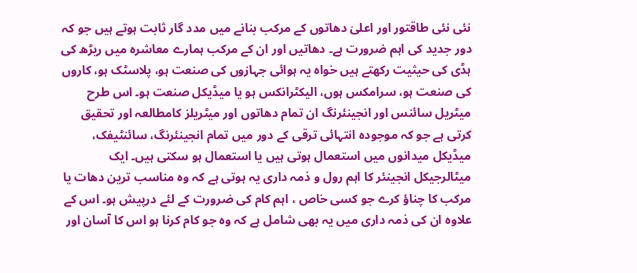نئی نئی طاقتور اور اعلیٰ دھاتوں کے مرکب بنانے میں مدد گار ثابت ہوتے ہیں جو کہ دور جدید کی اہم ضرورت ہے۔ دھاتیں اور ان کے مرکب ہمارے معاشرہ میں ریڑھ کی ہڈی کی حیثیت رکھتے ہیں خواہ یہ ہوائی جہازوں کی صنعت ہو، پلاسٹک ہو، کاروں کی صنعت ہو، سرامکس ہوں، الیکٹرانکس ہو یا میڈیکل صنعت ہو۔ اس طرح میٹریل سائنس اور انجینئرنگ ان تمام دھاتوں اور میٹریلز کامطالعہ اور تحقیق کرتی ہے جو کہ موجودہ انتہائی ترقی کے دور میں تمام انجینئرنگ، سائنٹیفک، میڈیکل میدانوں میں استعمال ہوتی ہیں یا استعمال ہو سکتی ہیں۔ ایک میٹالرجیکل انجینئر کا اہم رول و ذمہ داری یہ ہوتی ہے کہ وہ مناسب ترین دھات یا مرکب کا چناؤ کرے جو کسی خاص ، اہم کام کی ضرورت کے لئے درپیش ہو۔ اس کے علاوہ ان کی ذمہ داری میں یہ بھی شامل ہے کہ وہ جو کام کرنا ہو اس کا آسان اور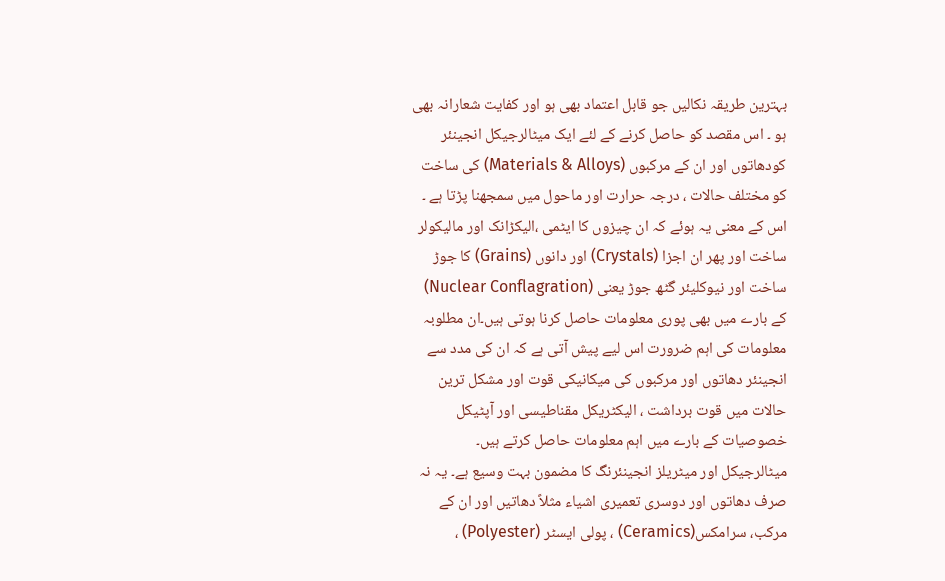بہترین طریقہ نکالیں جو قابل اعتماد بھی ہو اور کفایت شعارانہ بھی ہو ۔ اس مقصد کو حاصل کرنے کے لئے ایک میٹالرجیکل انجینئر کودھاتوں اور ان کے مرکبوں (Materials & Alloys) کی ساخت کو مختلف حالات ، درجہ حرارت اور ماحول میں سمجھنا پڑتا ہے ۔ اس کے معنی یہ ہوئے کہ ان چیزوں کا ایٹمی ،الیکڑانک اور مالیکولر ساخت اور پھر ان اجزا (Crystals) اور دانوں (Grains) کا جوڑ ساخت اور نیوکلیئر گٹھ جوڑ یعنی (Nuclear Conflagration) کے بارے میں بھی پوری معلومات حاصل کرنا ہوتی ہیں۔ان مطلوبہ معلومات کی اہم ضرورت اس لیے پیش آتی ہے کہ ان کی مدد سے انجینئر دھاتوں اور مرکبوں کی میکانیکی قوت اور مشکل ترین حالات میں قوت برداشت ، الیکٹریکل مقناطیسی اور آپٹیکل خصوصیات کے بارے میں اہم معلومات حاصل کرتے ہیں۔ میٹالرجیکل اور میٹریلز انجینئرنگ کا مضمون بہت وسیع ہے۔ یہ نہ صرف دھاتوں اور دوسری تعمیری اشیاء مثلاً دھاتیں اور ان کے مرکب، سرامکس(Ceramics) ، پولی ایسٹر (Polyester) ،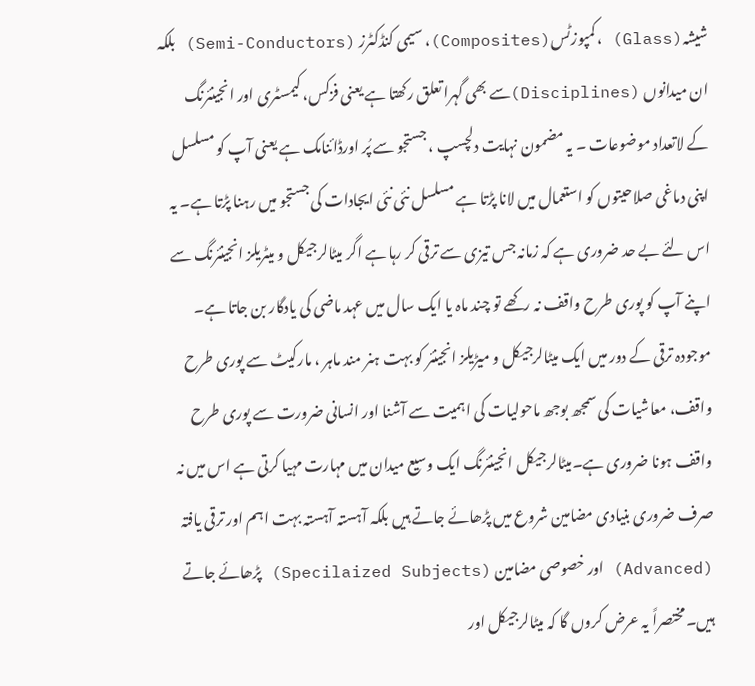شیشہ(Glass) ، کمپوزٹس(Composites)، سیمی کنڈکٹرز (Semi-Conductors) بلکہ ان میدانوں (Disciplines)سے بھی گہرا تعلق رکھتا ہے یعنی فزکس، کیمسٹری اور انجینئرنگ کے لاتعداد موضوعات ۔ یہ مضمون نہایت دلچسپ ، جستجو سے پُر اورڈائنامک ہے یعنی آپ کو مسلسل اپنی دماغی صلاحیتوں کو استعمال میں لانا پڑتا ہے مسلسل نئی نئی ایجادات کی جستجو میں رہنا پڑتا ہے۔ یہ اس لئے بے حد ضروری ہے کہ زمانہ جس تیزی سے ترقی کر رہا ہے اگر میٹالرجیکل و میٹریلز انجینئرنگ سے اپنے آپ کو پوری طرح واقف نہ رکھے تو چند ماہ یا ایک سال میں عہد ماضی کی یادگار بن جاتا ہے۔ موجودہ ترقی کے دور میں ایک میٹالرجیکل و میڑیلز انجینئر کو بہت ہنر مند ماہر ، مارکیٹ سے پوری طرح واقف، معاشیات کی سمجھ بوجھ ماحولیات کی اہمیت سے آشنا اور انسانی ضرورت سے پوری طرح واقف ہونا ضروری ہے۔میٹالرجیکل انجینئرنگ ایک وسیع میدان میں مہارت مہیا کرتی ہے اس میں نہ صرف ضروری بنیادی مضامین شروع میں پڑھائے جاتے ہیں بلکہ آہستہ آہستہ بہت اہم اور ترقی یافتہ (Advanced) اور خصوصی مضامین (Specilaized Subjects) پڑھائے جاتے ہیں۔مختصراً یہ عرض کروں گا کہ میٹالرجیکل اور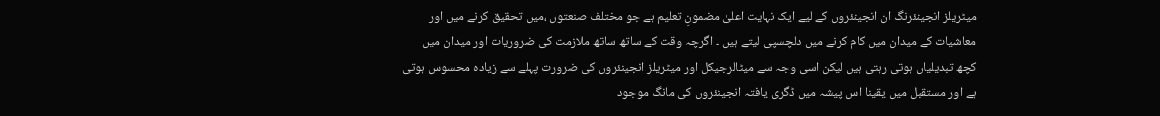میٹریلز انجینئرنگ ان انجینئروں کے لیے ایک نہایت اعلیٰ مضمونِ تعلیم ہے جو مختلف صنعتوں ،میں تحقیق کرنے میں اور معاشیات کے میدان میں کام کرنے میں دلچسپی لیتے ہیں ۔ اگرچہ وقت کے ساتھ ساتھ ملازمت کی ضروریات اور میدان میں کچھ تبدیلیاں ہوتی رہتی ہیں لیکن اسی وجہ سے میٹالرجیکل اور میٹریلز انجینئروں کی ضرورت پہلے سے زیادہ محسوس ہوتی ہے اور مستقبل میں یقینا اس پیشہ میں ڈگری یافتہ انجینئروں کی مانگ موجود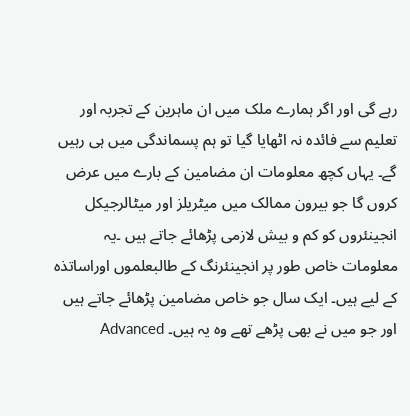رہے گی اور اگر ہمارے ملک میں ان ماہرین کے تجربہ اور تعلیم سے فائدہ نہ اٹھایا گیا تو ہم پسماندگی میں ہی رہیں گے۔ یہاں کچھ معلومات ان مضامین کے بارے میں عرض کروں گا جو بیرون ممالک میں میٹریلز اور میٹالرجیکل انجینئروں کو کم و بیش لازمی پڑھائے جاتے ہیں ۔یہ معلومات خاص طور پر انجینئرنگ کے طالبعلموں اوراساتذہ کے لیے ہیں۔ ایک سال جو خاص مضامین پڑھائے جاتے ہیں اور جو میں نے بھی پڑھے تھے وہ یہ ہیں۔ Advanced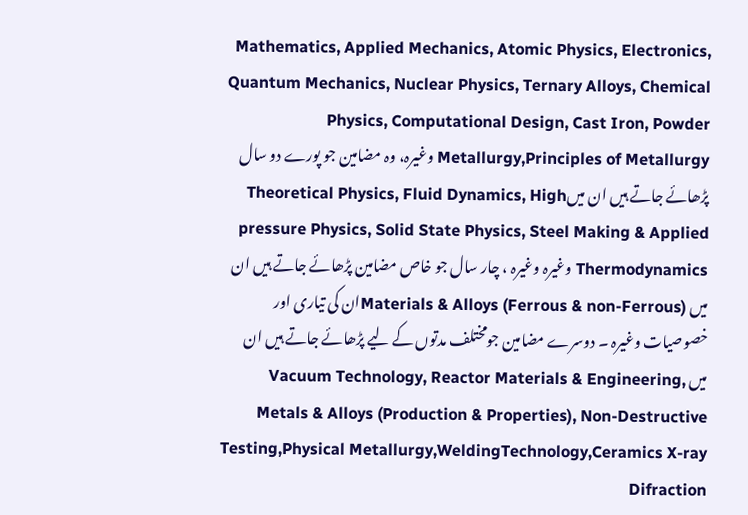Mathematics, Applied Mechanics, Atomic Physics, Electronics, Quantum Mechanics, Nuclear Physics, Ternary Alloys, Chemical Physics, Computational Design, Cast Iron, Powder Metallurgy,Principles of Metallurgy وغیرہ، وہ مضامین جو پورے دو سال پڑھائے جاتے ہیں ان میںTheoretical Physics, Fluid Dynamics, High pressure Physics, Solid State Physics, Steel Making & Applied Thermodynamics وغیرہ وغیرہ ، چار سال جو خاص مضامین پڑھائے جاتے ہیں ان میں Materials & Alloys (Ferrous & non-Ferrous)ان کی تیاری اور خصوصیات وغیرہ ۔ دوسرے مضامین جومختلف مدتوں کے لیے پڑھائے جاتے ہیں ان میں Vacuum Technology, Reactor Materials & Engineering, Metals & Alloys (Production & Properties), Non-Destructive Testing,Physical Metallurgy,WeldingTechnology,Ceramics X-ray Difraction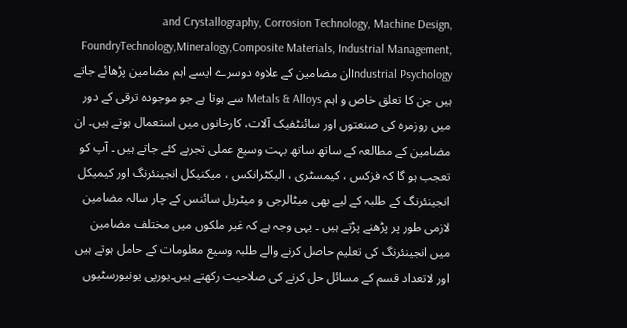and Crystallography, Corrosion Technology, Machine Design, FoundryTechnology,Mineralogy,Composite Materials, Industrial Management, Industrial Psychologyان مضامین کے علاوہ دوسرے ایسے اہم مضامین پڑھائے جاتے ہیں جن کا تعلق خاص و اہم Metals & Alloys سے ہوتا ہے جو موجودہ ترقی کے دور میں روزمرہ کی صنعتوں اور سائنٹفیک آلات، کارخانوں میں استعمال ہوتے ہیں۔ ان مضامین کے مطالعہ کے ساتھ ساتھ بہت وسیع عملی تجربے کئے جاتے ہیں ۔ آپ کو تعجب ہو گا کہ فزکس ، کیمسٹری ، الیکٹرانکس ، میکنیکل انجینئرنگ اور کیمیکل انجینئرنگ کے طلبہ کے لیے بھی میٹالرجی و میٹریل سائنس کے چار سالہ مضامین لازمی طور پر پڑھنے پڑتے ہیں ۔ یہی وجہ ہے کہ غیر ملکوں میں مختلف مضامین میں انجینئرنگ کی تعلیم حاصل کرنے والے طلبہ وسیع معلومات کے حامل ہوتے ہیں اور لاتعداد قسم کے مسائل حل کرنے کی صلاحیت رکھتے ہیں۔یورپی یونیورسٹیوں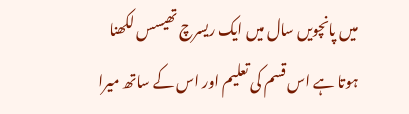میں پانچویں سال میں ایک ریسرچ تھیسس لکھنا ہوتا ہے اس قسم کی تعلیم اور اس کے ساتھ میرا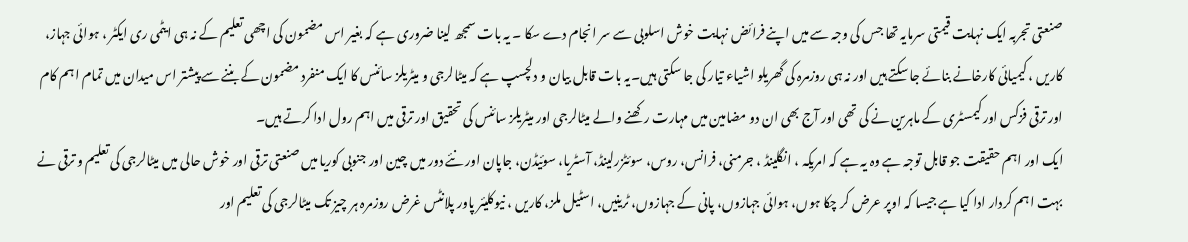صنعتی تجربہ ایک نہایت قیمتی سرمایہ تھا جس کی وجہ سے میں اپنے فرائض نہایت خوش اسلوبی سے سر انجام دے سکا ۔ یہ بات سمجھ لینا ضروری ہے کہ بغیر اس مضمون کی اچھی تعلیم کے نہ ہی ایٹمی ری ایکٹر ، ہوائی جہاز، کاریں ، کیمیائی کارخانے بنائے جا سکتے ہیں اور نہ ہی روزمرہ کی گھریلو اشیاء تیار کی جا سکتی ہیں۔یہ بات قابل بیان و دلچسپ ہے کہ میٹالرجی و میٹریلز سائنس کا ایک منفرد مضمون کے بننے سے پیشتر اس میدان میں تمام اہم کام اور ترقی فزکس اور کیمسٹری کے ماہرین نے کی تھی اور آج بھی ان دو مضامین میں مہارت رکھنے والے میٹالرجی اور میٹریلز سائنس کی تحقیق اور ترقی میں اہم رول ادا کرتے ہیں۔
ایک اور اہم حقیقت جو قابل توجہ ہے وہ یہ ہے کہ امریکہ ، انگلینڈ ، جرمنی، فرانس، روس، سوئٹزرلینڈ، آسٹریا، سوئیڈن، جاپان اور نئے دور میں چین اور جنوبی کوریا میں صنعتی ترقی اور خوش حالی میں میٹالرجی کی تعلیم و ترقی نے بہت اہم کردار ادا کیا ہے جیسا کہ اوپر عرض کر چکا ہوں، ہوائی جہازوں، پانی کے جہازوں، ٹرینیں، اسٹیل ملز، کاریں ، نیوکلیئر پاور پلانٹس غرض روزمرہ ہر چیز تک میٹالرجی کی تعلیم اور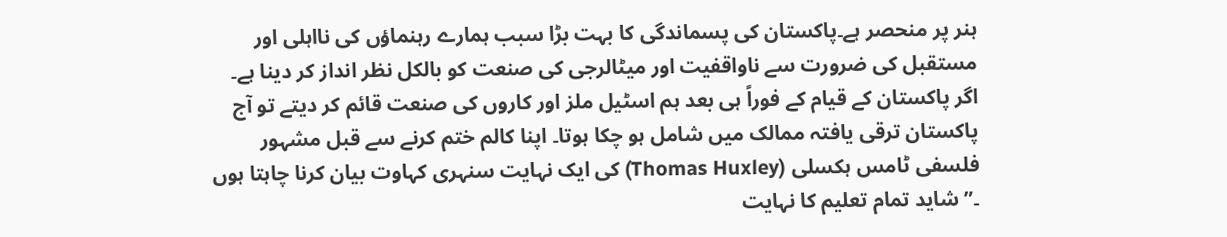ہنر پر منحصر ہے۔پاکستان کی پسماندگی کا بہت بڑا سبب ہمارے رہنماؤں کی نااہلی اور مستقبل کی ضرورت سے ناواقفیت اور میٹالرجی کی صنعت کو بالکل نظر انداز کر دینا ہے۔ اگر پاکستان کے قیام کے فوراً ہی بعد ہم اسٹیل ملز اور کاروں کی صنعت قائم کر دیتے تو آج پاکستان ترقی یافتہ ممالک میں شامل ہو چکا ہوتا۔ اپنا کالم ختم کرنے سے قبل مشہور فلسفی ٹامس ہکسلی (Thomas Huxley) کی ایک نہایت سنہری کہاوت بیان کرنا چاہتا ہوں ۔” شاید تمام تعلیم کا نہایت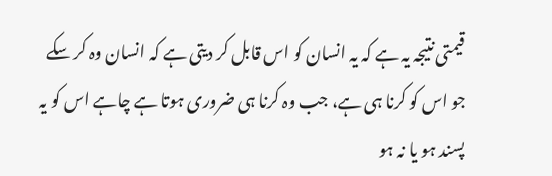قیمتی نتیجہ یہ ہے کہ یہ انسان کو اس قابل کر دیتی ہے کہ انسان وہ کر سکے جو اس کو کرنا ہی ہے، جب وہ کرنا ہی ضروری ہوتا ہے چاہے اس کو یہ پسند ہو یا نہ ہو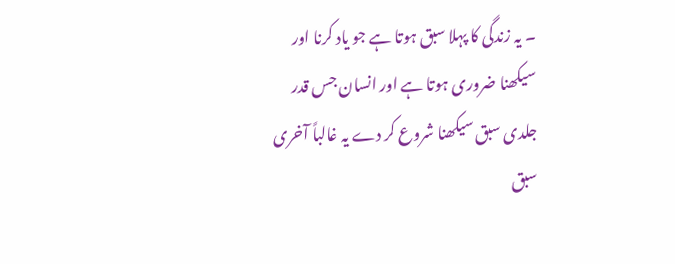۔ یہ زندگی کا پہلا سبق ہوتا ہے جو یاد کرنا اور سیکھنا ضروری ہوتا ہے اور انسان جس قدر جلدی سبق سیکھنا شروع کر دے یہ غالباً آخری سبق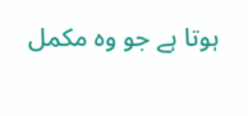ہوتا ہے جو وہ مکمل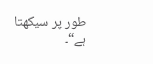طور پر سیکھتا ہے“۔